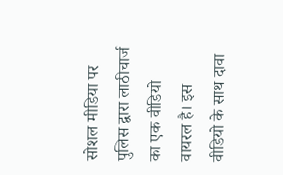सोशल मीडिया पर पुलिस द्वारा लाठीचार्ज का एक वीडियो वायरल है। इस वीडियो के साथ दावा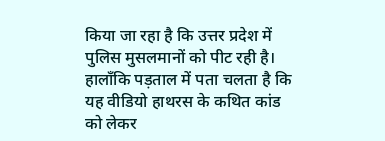किया जा रहा है कि उत्तर प्रदेश में पुलिस मुसलमानों को पीट रही है। हालाँकि पड़ताल में पता चलता है कि यह वीडियो हाथरस के कथित कांड को लेकर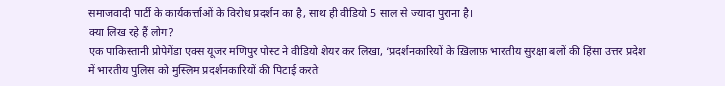समाजवादी पार्टी के कार्यकर्त्ताओं के विरोध प्रदर्शन का है, साथ ही वीडियो 5 साल से ज्यादा पुराना है।
क्या लिख रहे हैं लोग?
एक पाकिस्तानी प्रोपेगेंडा एक्स यूजर मणिपुर पोस्ट ने वीडियो शेयर कर लिखा, ‘प्रदर्शनकारियों के ख़िलाफ़ भारतीय सुरक्षा बलों की हिंसा उत्तर प्रदेश में भारतीय पुलिस को मुस्लिम प्रदर्शनकारियों की पिटाई करते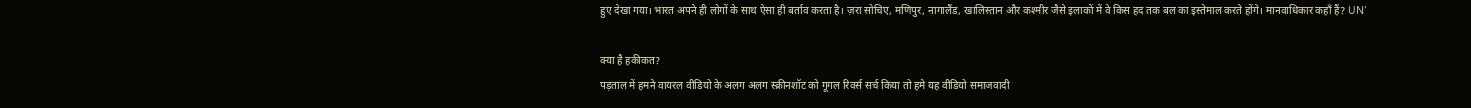हुए देखा गया। भारत अपने ही लोगों के साथ ऐसा ही बर्ताव करता है। ज़रा सोचिए, मणिपुर, नागालैंड, खालिस्तान और कश्मीर जैसे इलाकों में वे किस हद तक बल का इस्तेमाल करते होंगे। मानवाधिकार कहाँ हैं? UN’

क्या है हकीकत?
पड़ताल में हमने वायरल वीडियो के अलग अलग स्क्रीनशॉट को गूगल रिवर्स सर्च किया तो हमे यह वीडियो समाजवादी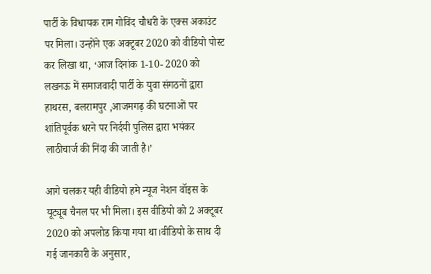पार्टी के विधायक राम गोविंद चौधरी के एक्स अकाउंट पर मिला। उन्होंने एक अक्टूबर 2020 को वीडियो पोस्ट कर लिखा था, ‘आज दिनांक 1-10- 2020 को लखनऊ में समाजवादी पार्टी के युवा संगठनों द्वारा हाथरस, बलरामपुर ,आजमगढ़ की घटनाओं पर शांतिपूर्वक धरने पर निर्दयी पुलिस द्वारा भयंकर लाठीचार्ज की निंदा की जाती है।’

आगे चलकर यही वीडियो हमे न्यूज नेशन वॉइस के यूट्यूब चैनल पर भी मिला। इस वीडियो को 2 अक्टूबर 2020 को अपलोड किया गया था।वीडियो के साथ दी गई जानकारी के अनुसार,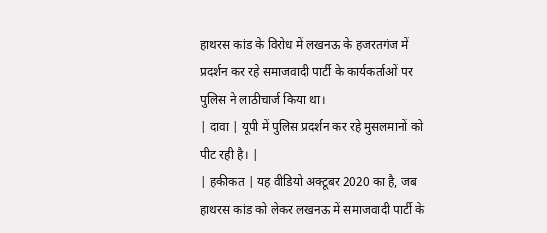हाथरस कांड के विरोध में लखनऊ के हजरतगंज में प्रदर्शन कर रहे समाजवादी पार्टी के कार्यकर्ताओं पर पुलिस ने लाठीचार्ज किया था।
| दावा | यूपी में पुलिस प्रदर्शन कर रहे मुसलमानों को पीट रही है। |
| हकीकत | यह वीडियो अक्टूबर 2020 का है, जब हाथरस कांड को लेकर लखनऊ में समाजवादी पार्टी के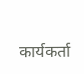कार्यकर्ता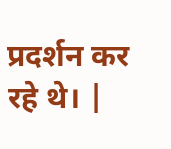प्रदर्शन कर रहे थे। |